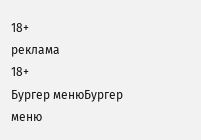18+
реклама
18+
Бургер менюБургер меню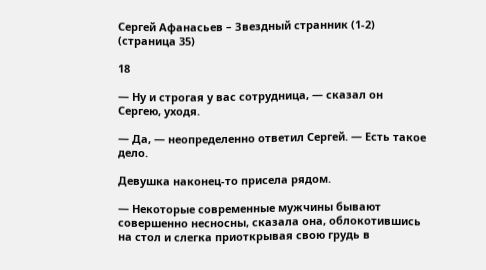Сергей Афанасьев – Звездный странник (1-2) (страница 35)

18

— Ну и строгая у вас сотрудница, — сказал он Сергею, уходя.

— Да, — неопределенно ответил Сергей. — Есть такое дело.

Девушка наконец-то присела рядом.

— Некоторые современные мужчины бывают совершенно несносны, сказала она, облокотившись на стол и слегка приоткрывая свою грудь в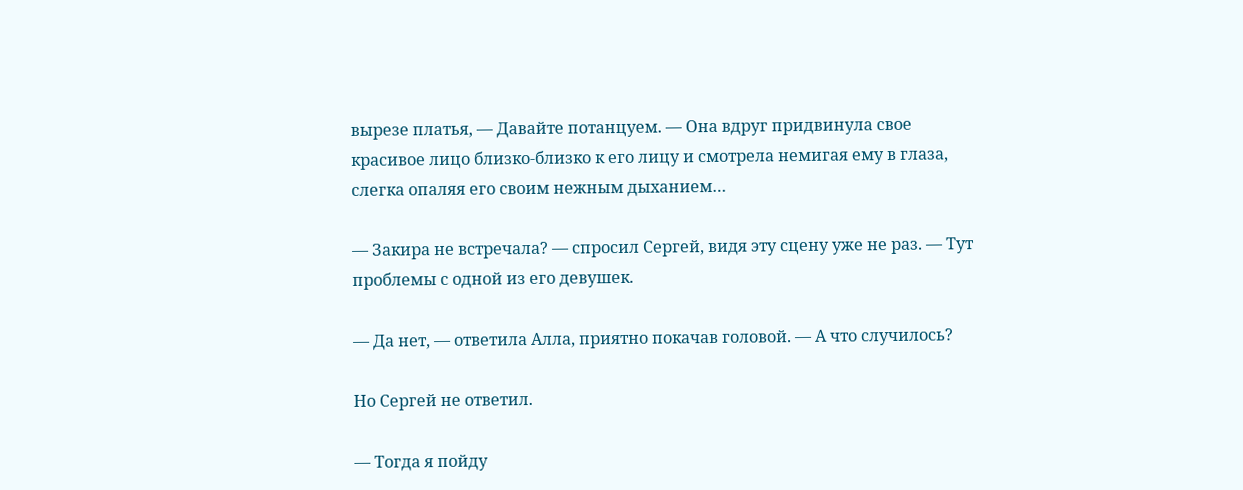вырезе платья, — Давайте потанцуем. — Она вдруг придвинула свое красивое лицо близко-близко к его лицу и смотрела немигая ему в глаза, слегка опаляя его своим нежным дыханием…

— Закира не встречала? — спросил Сергей, видя эту сцену уже не раз. — Тут проблемы с одной из его девушек.

— Да нет, — ответила Алла, приятно покачав головой. — А что случилось?

Но Сергей не ответил.

— Тогда я пойду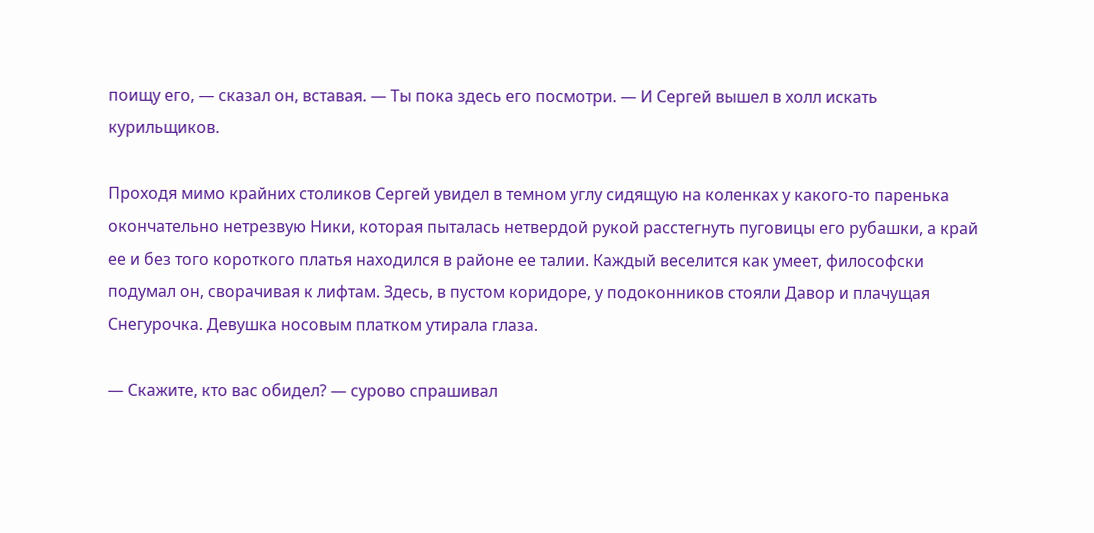поищу его, — сказал он, вставая. — Ты пока здесь его посмотри. — И Сергей вышел в холл искать курильщиков.

Проходя мимо крайних столиков Сергей увидел в темном углу сидящую на коленках у какого-то паренька окончательно нетрезвую Ники, которая пыталась нетвердой рукой расстегнуть пуговицы его рубашки, а край ее и без того короткого платья находился в районе ее талии. Каждый веселится как умеет, философски подумал он, сворачивая к лифтам. Здесь, в пустом коридоре, у подоконников стояли Давор и плачущая Снегурочка. Девушка носовым платком утирала глаза.

— Скажите, кто вас обидел? — сурово спрашивал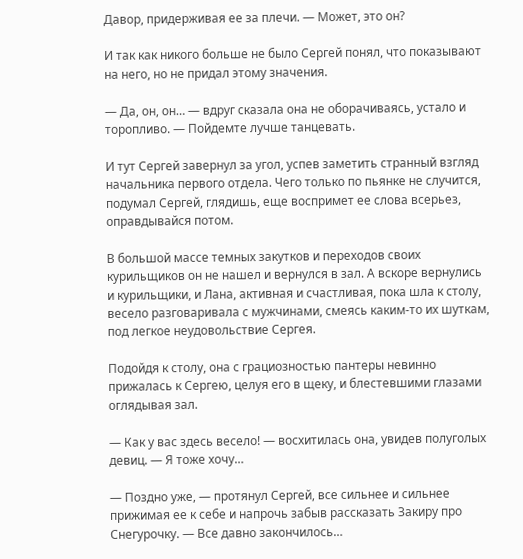Давор, придерживая ее за плечи. — Может, это он?

И так как никого больше не было Сергей понял, что показывают на него, но не придал этому значения.

— Да, он, он… — вдруг сказала она не оборачиваясь, устало и торопливо. — Пойдемте лучше танцевать.

И тут Сергей завернул за угол, успев заметить странный взгляд начальника первого отдела. Чего только по пьянке не случится, подумал Сергей, глядишь, еще воспримет ее слова всерьез, оправдывайся потом.

В большой массе темных закутков и переходов своих курильщиков он не нашел и вернулся в зал. А вскоре вернулись и курильщики, и Лана, активная и счастливая, пока шла к столу, весело разговаривала с мужчинами, смеясь каким-то их шуткам, под легкое неудовольствие Сергея.

Подойдя к столу, она с грациозностью пантеры невинно прижалась к Сергею, целуя его в щеку, и блестевшими глазами оглядывая зал.

— Как у вас здесь весело! — восхитилась она, увидев полуголых девиц. — Я тоже хочу…

— Поздно уже, — протянул Сергей, все сильнее и сильнее прижимая ее к себе и напрочь забыв рассказать Закиру про Снегурочку. — Все давно закончилось…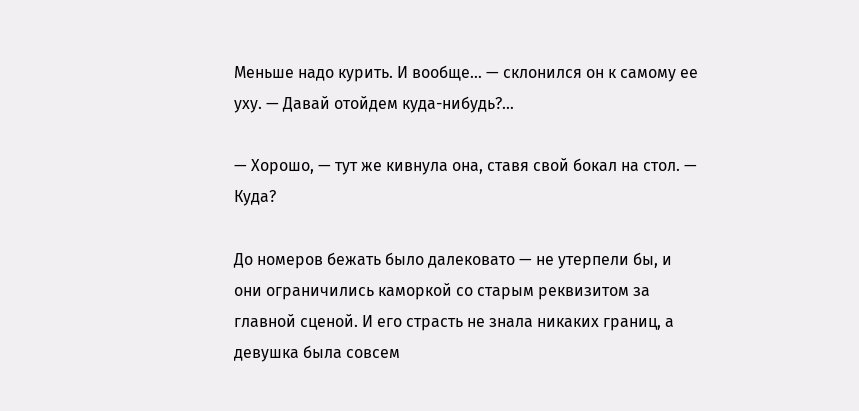Меньше надо курить. И вообще… — склонился он к самому ее уху. — Давай отойдем куда-нибудь?…

— Хорошо, — тут же кивнула она, ставя свой бокал на стол. — Куда?

До номеров бежать было далековато — не утерпели бы, и они ограничились каморкой со старым реквизитом за главной сценой. И его страсть не знала никаких границ, а девушка была совсем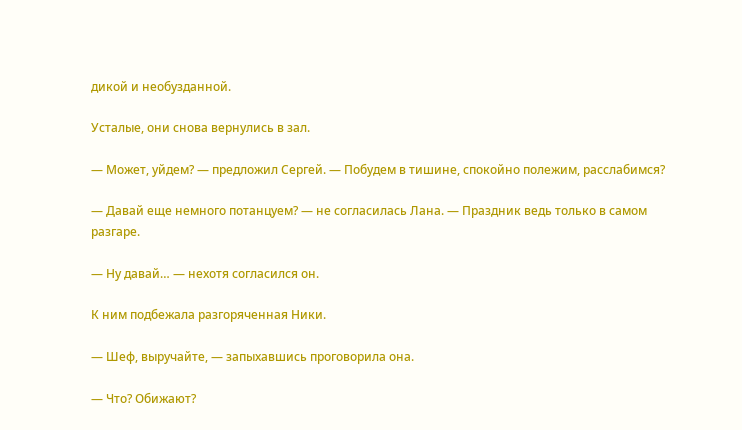дикой и необузданной.

Усталые, они снова вернулись в зал.

— Может, уйдем? — предложил Сергей. — Побудем в тишине, спокойно полежим, расслабимся?

— Давай еще немного потанцуем? — не согласилась Лана. — Праздник ведь только в самом разгаре.

— Ну давай… — нехотя согласился он.

К ним подбежала разгоряченная Ники.

— Шеф, выручайте, — запыхавшись проговорила она.

— Что? Обижают?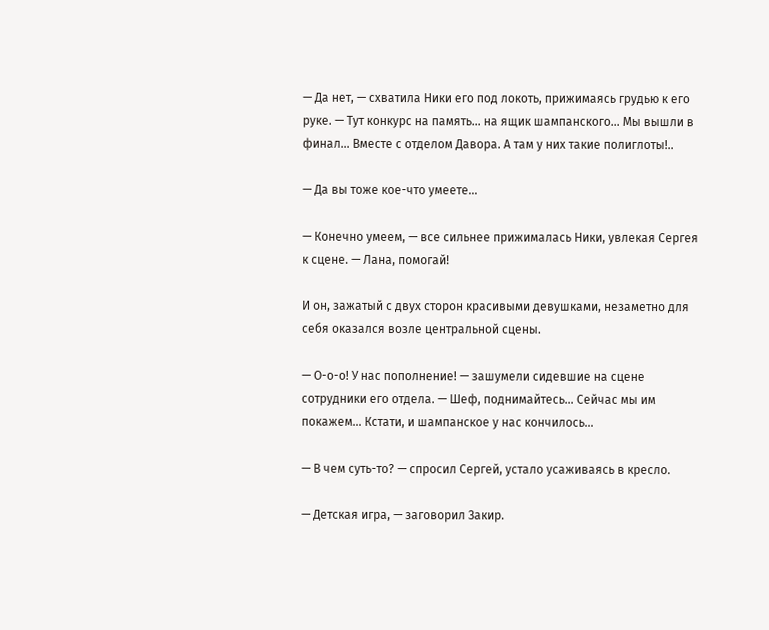— Да нет, — схватила Ники его под локоть, прижимаясь грудью к его руке. — Тут конкурс на память… на ящик шампанского… Мы вышли в финал… Вместе с отделом Давора. А там у них такие полиглоты!..

— Да вы тоже кое-что умеете…

— Конечно умеем, — все сильнее прижималась Ники, увлекая Сергея к сцене. — Лана, помогай!

И он, зажатый с двух сторон красивыми девушками, незаметно для себя оказался возле центральной сцены.

— О-о-о! У нас пополнение! — зашумели сидевшие на сцене сотрудники его отдела. — Шеф, поднимайтесь… Сейчас мы им покажем… Кстати, и шампанское у нас кончилось…

— В чем суть-то? — спросил Сергей, устало усаживаясь в кресло.

— Детская игра, — заговорил Закир.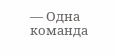— Одна команда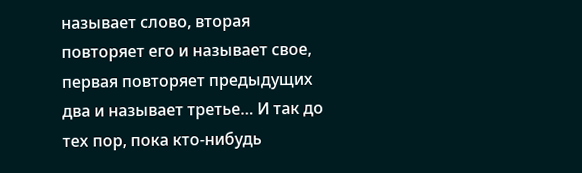называет слово, вторая повторяет его и называет свое, первая повторяет предыдущих два и называет третье… И так до тех пор, пока кто-нибудь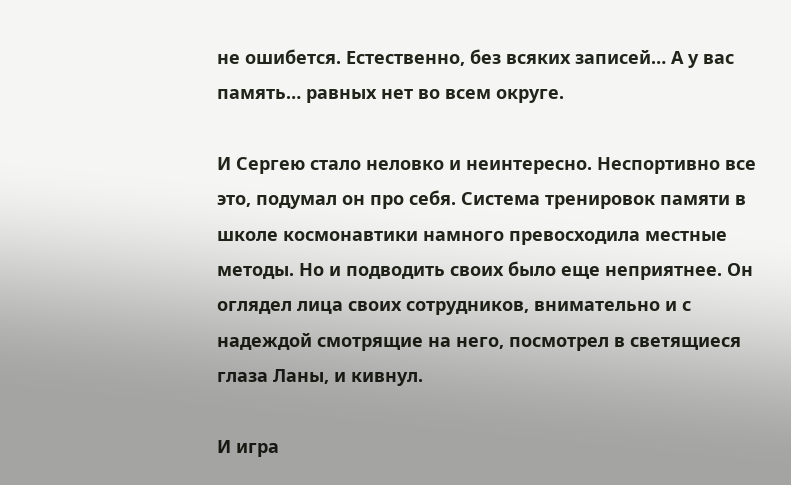не ошибется. Естественно, без всяких записей… А у вас память… равных нет во всем округе.

И Сергею стало неловко и неинтересно. Неспортивно все это, подумал он про себя. Система тренировок памяти в школе космонавтики намного превосходила местные методы. Но и подводить своих было еще неприятнее. Он оглядел лица своих сотрудников, внимательно и с надеждой смотрящие на него, посмотрел в светящиеся глаза Ланы, и кивнул.

И игра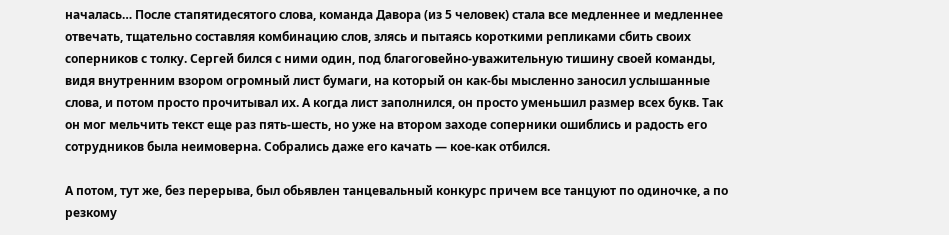началась… После стапятидесятого слова, команда Давора (из 5 человек) стала все медленнее и медленнее отвечать, тщательно составляя комбинацию слов, злясь и пытаясь короткими репликами сбить своих соперников с толку. Сергей бился с ними один, под благоговейно-уважительную тишину своей команды, видя внутренним взором огромный лист бумаги, на который он как-бы мысленно заносил услышанные слова, и потом просто прочитывал их. А когда лист заполнился, он просто уменьшил размер всех букв. Так он мог мельчить текст еще раз пять-шесть, но уже на втором заходе соперники ошиблись и радость его сотрудников была неимоверна. Собрались даже его качать — кое-как отбился.

А потом, тут же, без перерыва, был обьявлен танцевальный конкурс причем все танцуют по одиночке, а по резкому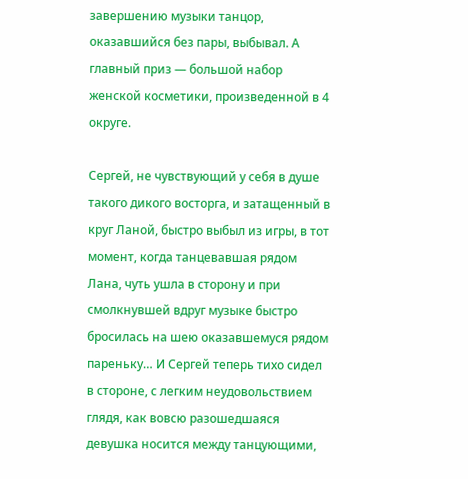завершению музыки танцор, оказавшийся без пары, выбывал. А главный приз — большой набор женской косметики, произведенной в 4 округе.

Сергей, не чувствующий у себя в душе такого дикого восторга, и затащенный в круг Ланой, быстро выбыл из игры, в тот момент, когда танцевавшая рядом Лана, чуть ушла в сторону и при смолкнувшей вдруг музыке быстро бросилась на шею оказавшемуся рядом пареньку… И Сергей теперь тихо сидел в стороне, с легким неудовольствием глядя, как вовсю разошедшаяся девушка носится между танцующими,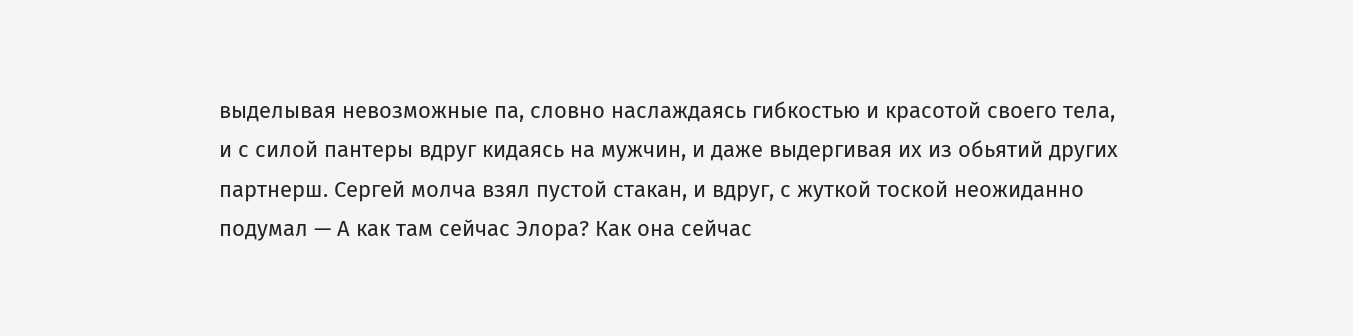выделывая невозможные па, словно наслаждаясь гибкостью и красотой своего тела, и с силой пантеры вдруг кидаясь на мужчин, и даже выдергивая их из обьятий других партнерш. Сергей молча взял пустой стакан, и вдруг, с жуткой тоской неожиданно подумал — А как там сейчас Элора? Как она сейчас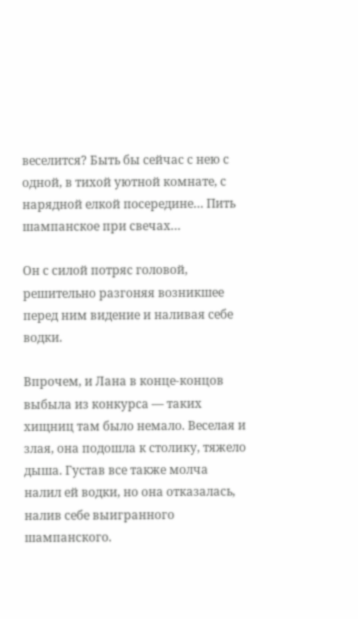веселится? Быть бы сейчас с нею с одной, в тихой уютной комнате, с нарядной елкой посередине… Пить шампанское при свечах…

Он с силой потряс головой, решительно разгоняя возникшее перед ним видение и наливая себе водки.

Впрочем, и Лана в конце-концов выбыла из конкурса — таких хищниц там было немало. Веселая и злая, она подошла к столику, тяжело дыша. Густав все также молча налил ей водки, но она отказалась, налив себе выигранного шампанского.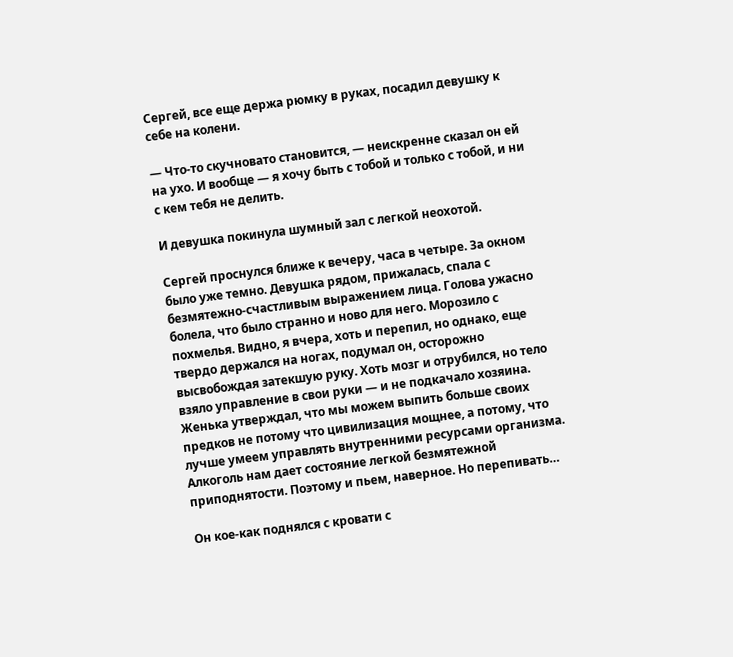Сергей, все еще держа рюмку в руках, посадил девушку к себе на колени.

— Что-то скучновато становится, — неискренне сказал он ей на ухо. И вообще — я хочу быть с тобой и только с тобой, и ни с кем тебя не делить.

И девушка покинула шумный зал с легкой неохотой.

Сергей проснулся ближе к вечеру, часа в четыре. За окном было уже темно. Девушка рядом, прижалась, спала с безмятежно-счастливым выражением лица. Голова ужасно болела, что было странно и ново для него. Морозило с похмелья. Видно, я вчера, хоть и перепил, но однако, еще твердо держался на ногах, подумал он, осторожно высвобождая затекшую руку. Хоть мозг и отрубился, но тело взяло управление в свои руки — и не подкачало хозяина. Женька утверждал, что мы можем выпить больше своих предков не потому что цивилизация мощнее, а потому, что лучше умеем управлять внутренними ресурсами организма. Алкоголь нам дает состояние легкой безмятежной приподнятости. Поэтому и пьем, наверное. Но перепивать…

Он кое-как поднялся с кровати с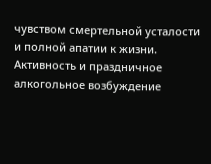чувством смертельной усталости и полной апатии к жизни. Активность и праздничное алкогольное возбуждение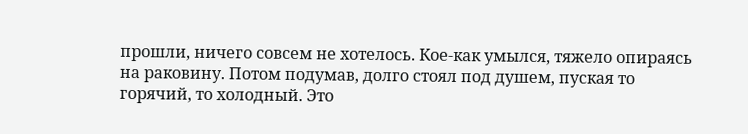прошли, ничего совсем не хотелось. Кое-как умылся, тяжело опираясь на раковину. Потом подумав, долго стоял под душем, пуская то горячий, то холодный. Это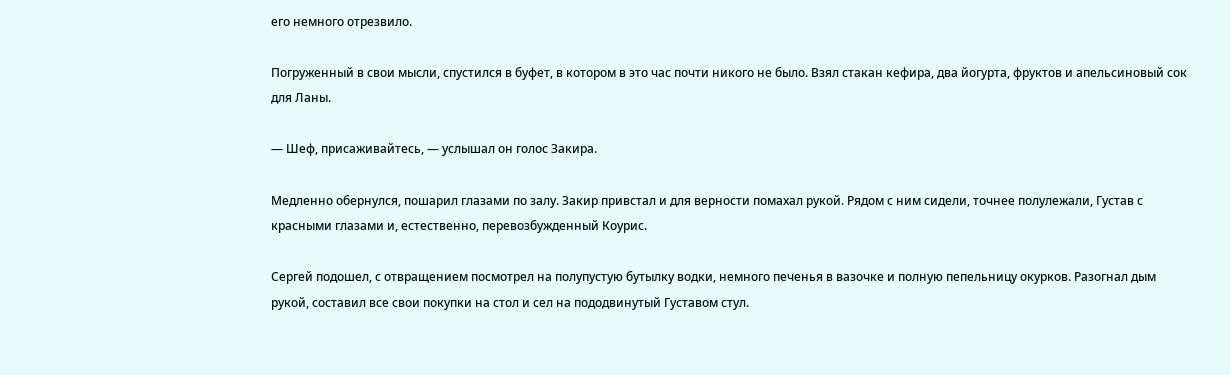его немного отрезвило.

Погруженный в свои мысли, спустился в буфет, в котором в это час почти никого не было. Взял стакан кефира, два йогурта, фруктов и апельсиновый сок для Ланы.

— Шеф, присаживайтесь, — услышал он голос Закира.

Медленно обернулся, пошарил глазами по залу. Закир привстал и для верности помахал рукой. Рядом с ним сидели, точнее полулежали, Густав с красными глазами и, естественно, перевозбужденный Коурис.

Сергей подошел, с отвращением посмотрел на полупустую бутылку водки, немного печенья в вазочке и полную пепельницу окурков. Разогнал дым рукой, составил все свои покупки на стол и сел на пододвинутый Густавом стул.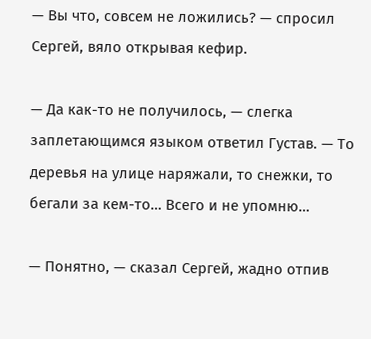— Вы что, совсем не ложились? — спросил Сергей, вяло открывая кефир.

— Да как-то не получилось, — слегка заплетающимся языком ответил Густав. — То деревья на улице наряжали, то снежки, то бегали за кем-то… Всего и не упомню…

— Понятно, — сказал Сергей, жадно отпив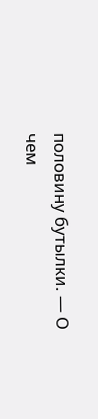половину бутылки. — О чем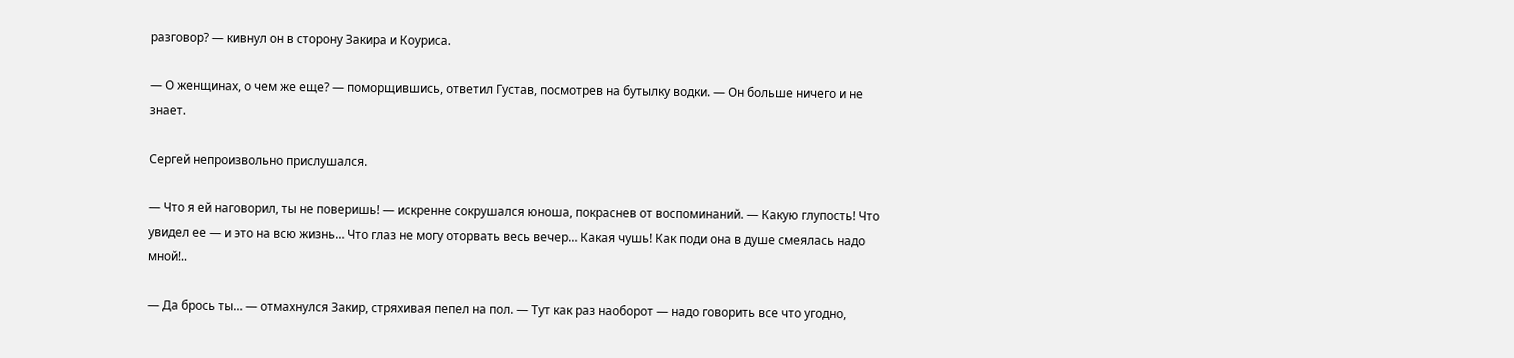разговор? — кивнул он в сторону Закира и Коуриса.

— О женщинах, о чем же еще? — поморщившись, ответил Густав, посмотрев на бутылку водки. — Он больше ничего и не знает.

Сергей непроизвольно прислушался.

— Что я ей наговорил, ты не поверишь! — искренне сокрушался юноша, покраснев от воспоминаний. — Какую глупость! Что увидел ее — и это на всю жизнь… Что глаз не могу оторвать весь вечер… Какая чушь! Как поди она в душе смеялась надо мной!..

— Да брось ты… — отмахнулся Закир, стряхивая пепел на пол. — Тут как раз наоборот — надо говорить все что угодно,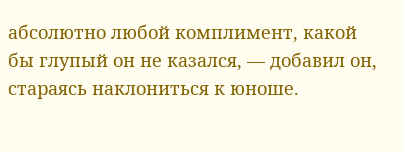абсолютно любой комплимент, какой бы глупый он не казался, — добавил он, стараясь наклониться к юноше.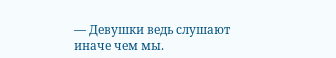— Девушки ведь слушают иначе чем мы.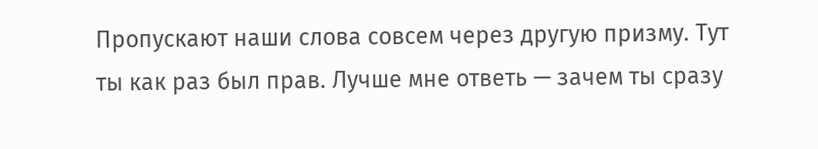Пропускают наши слова совсем через другую призму. Тут ты как раз был прав. Лучше мне ответь — зачем ты сразу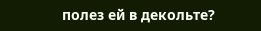полез ей в декольте?